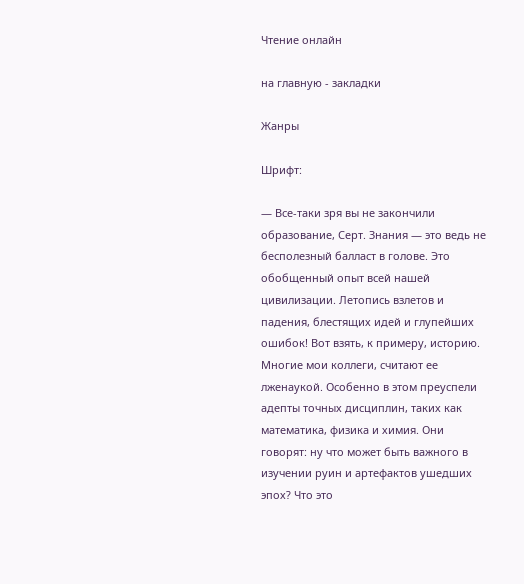Чтение онлайн

на главную - закладки

Жанры

Шрифт:

— Все-таки зря вы не закончили образование, Серт. Знания — это ведь не бесполезный балласт в голове. Это обобщенный опыт всей нашей цивилизации. Летопись взлетов и падения, блестящих идей и глупейших ошибок! Вот взять, к примеру, историю. Многие мои коллеги, считают ее лженаукой. Особенно в этом преуспели адепты точных дисциплин, таких как математика, физика и химия. Они говорят: ну что может быть важного в изучении руин и артефактов ушедших эпох? Что это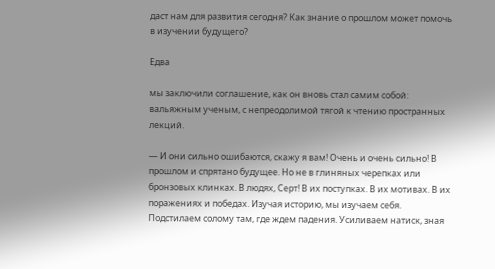даст нам для развития сегодня? Как знание о прошлом может помочь в изучении будущего?

Едва

мы заключили соглашение, как он вновь стал самим собой: вальяжным ученым, с непреодолимой тягой к чтению пространных лекций.

— И они сильно ошибаются, скажу я вам! Очень и очень сильно! В прошлом и спрятано будущее. Но не в глиняных черепках или бронзовых клинках. В людях, Серт! В их поступках. В их мотивах. В их поражениях и победах. Изучая историю, мы изучаем себя. Подстилаем солому там, где ждем падения. Усиливаем натиск, зная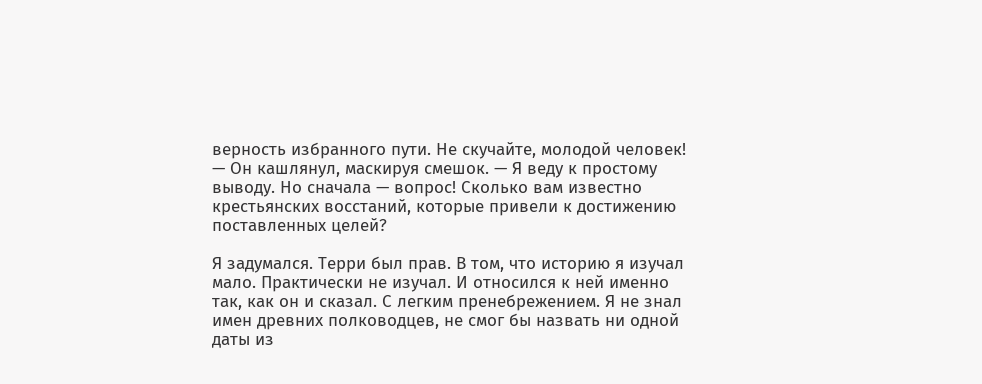верность избранного пути. Не скучайте, молодой человек! — Он кашлянул, маскируя смешок. — Я веду к простому выводу. Но сначала — вопрос! Сколько вам известно крестьянских восстаний, которые привели к достижению поставленных целей?

Я задумался. Терри был прав. В том, что историю я изучал мало. Практически не изучал. И относился к ней именно так, как он и сказал. С легким пренебрежением. Я не знал имен древних полководцев, не смог бы назвать ни одной даты из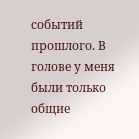событий прошлого. В голове у меня были только общие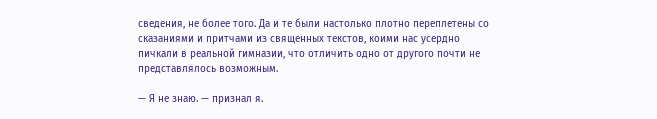сведения, не более того. Да и те были настолько плотно переплетены со сказаниями и притчами из священных текстов, коими нас усердно пичкали в реальной гимназии, что отличить одно от другого почти не представлялось возможным.

— Я не знаю. — признал я.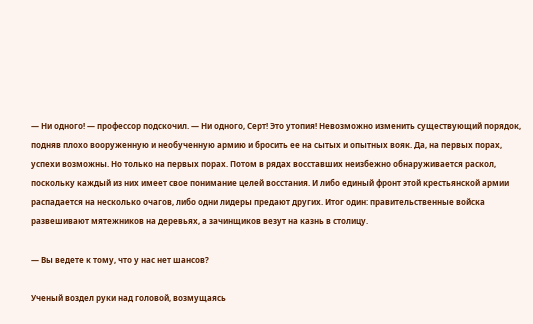— Ни одного! — профессор подскочил. — Ни одного, Серт! Это утопия! Невозможно изменить существующий порядок, подняв плохо вооруженную и необученную армию и бросить ее на сытых и опытных вояк. Да, на первых порах, успехи возможны. Но только на первых порах. Потом в рядах восставших неизбежно обнаруживается раскол, поскольку каждый из них имеет свое понимание целей восстания. И либо единый фронт этой крестьянской армии распадается на несколько очагов, либо одни лидеры предают других. Итог один: правительственные войска развешивают мятежников на деревьях, а зачинщиков везут на казнь в столицу.

— Вы ведете к тому, что у нас нет шансов?

Ученый воздел руки над головой, возмущаясь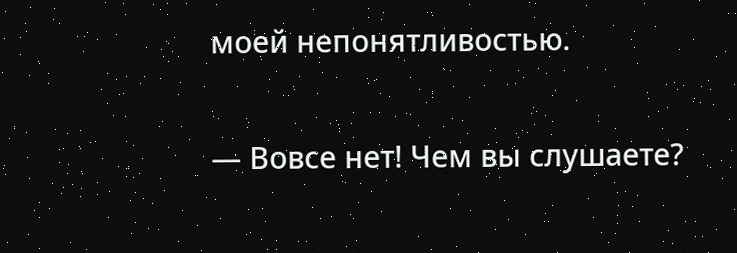моей непонятливостью.

— Вовсе нет! Чем вы слушаете?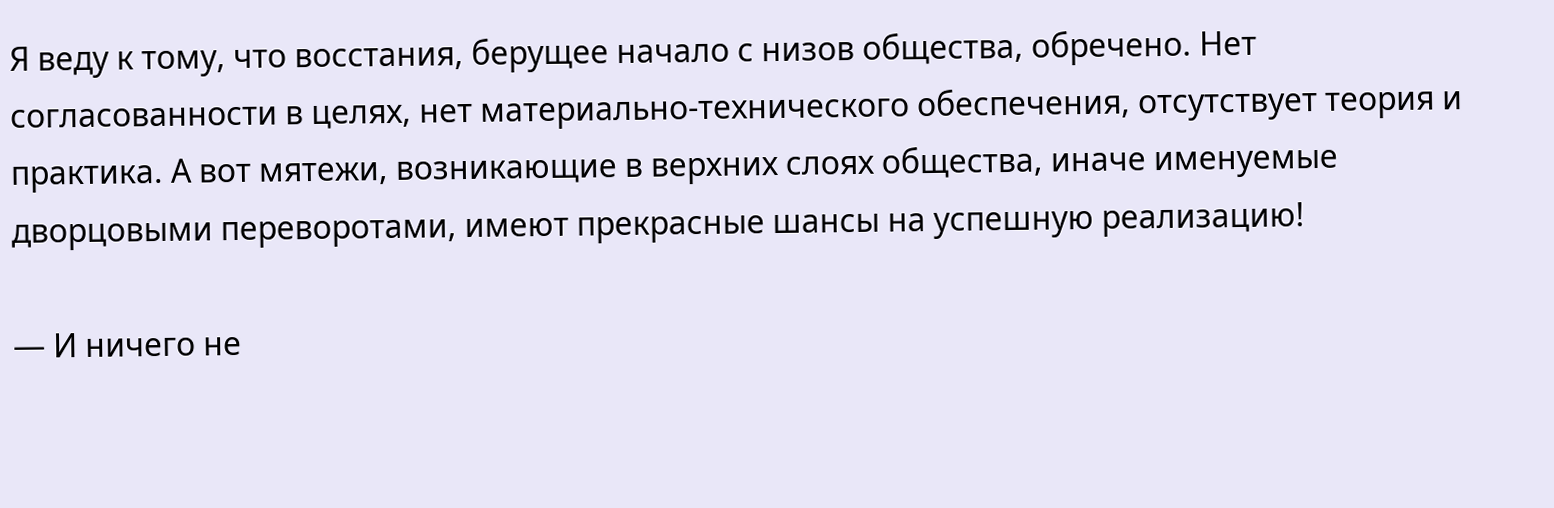Я веду к тому, что восстания, берущее начало с низов общества, обречено. Нет согласованности в целях, нет материально-технического обеспечения, отсутствует теория и практика. А вот мятежи, возникающие в верхних слоях общества, иначе именуемые дворцовыми переворотами, имеют прекрасные шансы на успешную реализацию!

— И ничего не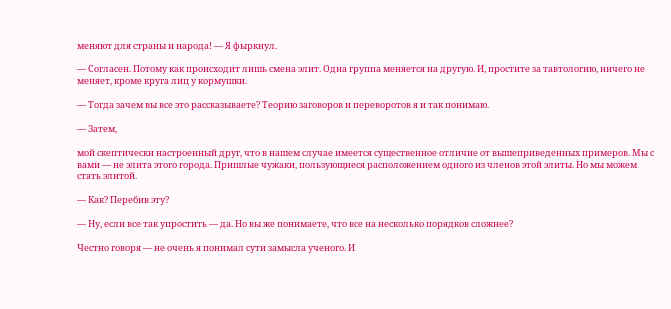меняют для страны и народа! — Я фыркнул.

— Согласен. Потому как происходит лишь смена элит. Одна группа меняется на другую. И, простите за тавтологию, ничего не меняет, кроме круга лиц у кормушки.

— Тогда зачем вы все это рассказываете? Теорию заговоров и переворотов я и так понимаю.

— Затем,

мой скептически настроенный друг, что в нашем случае имеется существенное отличие от вышеприведенных примеров. Мы с вами — не элита этого города. Пришлые чужаки, пользующиеся расположением одного из членов этой элиты. Но мы можем стать элитой.

— Как? Перебив эту?

— Ну, если все так упростить — да. Но вы же понимаете, что все на несколько порядков сложнее?

Честно говоря — не очень я понимал сути замысла ученого. И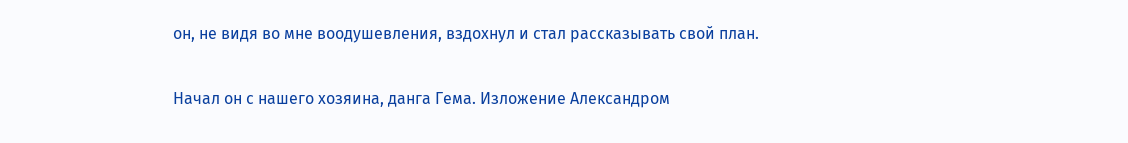он, не видя во мне воодушевления, вздохнул и стал рассказывать свой план.

Начал он с нашего хозяина, данга Гема. Изложение Александром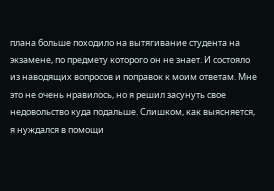плана больше походило на вытягивание студента на экзамене, по предмету которого он не знает. И состояло из наводящих вопросов и поправок к моим ответам. Мне это не очень нравилось, но я решил засунуть свое недовольство куда подальше. Слишком, как выясняется, я нуждался в помощи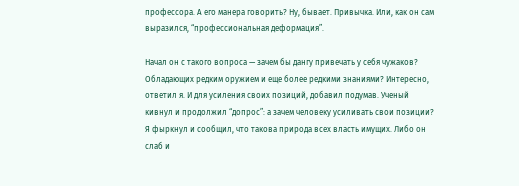профессора. А его манера говорить? Ну, бывает. Привычка. Или, как он сам выразился, “профессиональная деформация”.

Начал он с такого вопроса — зачем бы дангу привечать у себя чужаков? Обладающих редким оружием и еще более редкими знаниями? Интересно, ответил я. И для усиления своих позиций, добавил подумав. Ученый кивнул и продолжил “допрос”: а зачем человеку усиливать свои позиции? Я фыркнул и сообщил, что такова природа всех власть имущих. Либо он слаб и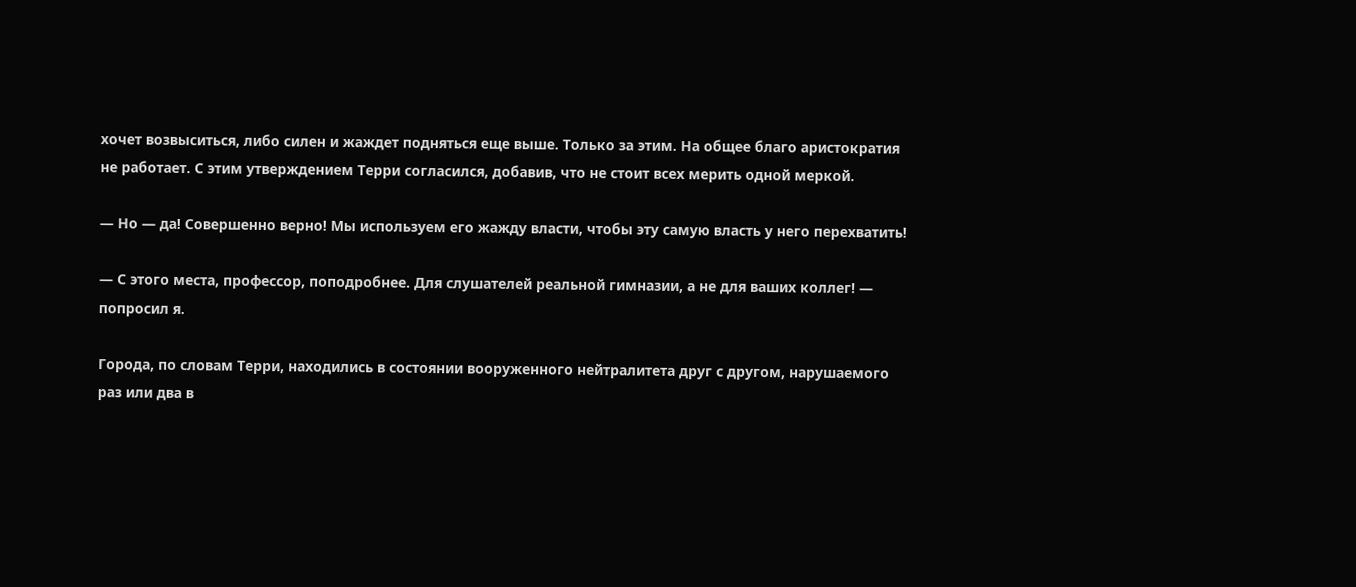хочет возвыситься, либо силен и жаждет подняться еще выше. Только за этим. На общее благо аристократия не работает. С этим утверждением Терри согласился, добавив, что не стоит всех мерить одной меркой.

— Но — да! Совершенно верно! Мы используем его жажду власти, чтобы эту самую власть у него перехватить!

— С этого места, профессор, поподробнее. Для слушателей реальной гимназии, а не для ваших коллег! — попросил я.

Города, по словам Терри, находились в состоянии вооруженного нейтралитета друг с другом, нарушаемого раз или два в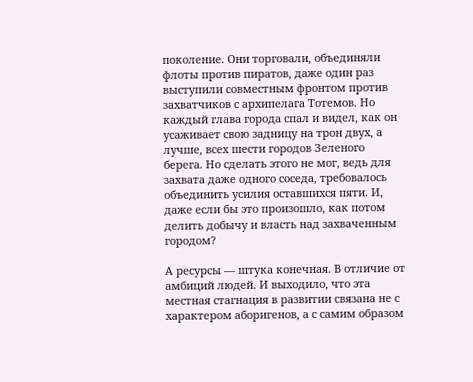поколение. Они торговали, объединяли флоты против пиратов, даже один раз выступили совместным фронтом против захватчиков с архипелага Тотемов. Но каждый глава города спал и видел, как он усаживает свою задницу на трон двух, а лучше, всех шести городов Зеленого берега. Но сделать этого не мог, ведь для захвата даже одного соседа, требовалось объединить усилия оставшихся пяти. И, даже если бы это произошло, как потом делить добычу и власть над захваченным городом?

А ресурсы — штука конечная. В отличие от амбиций людей. И выходило, что эта местная стагнация в развитии связана не с характером аборигенов, а с самим образом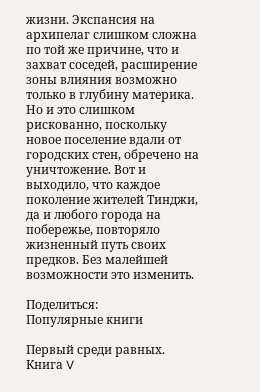жизни. Экспансия на архипелаг слишком сложна по той же причине, что и захват соседей, расширение зоны влияния возможно только в глубину материка. Но и это слишком рискованно, поскольку новое поселение вдали от городских стен, обречено на уничтожение. Вот и выходило, что каждое поколение жителей Тинджи, да и любого города на побережье, повторяло жизненный путь своих предков. Без малейшей возможности это изменить.

Поделиться:
Популярные книги

Первый среди равных. Книга V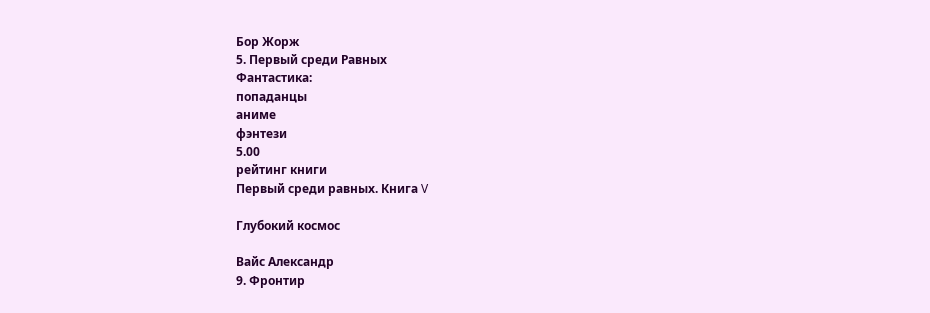Бор Жорж
5. Первый среди Равных
Фантастика:
попаданцы
аниме
фэнтези
5.00
рейтинг книги
Первый среди равных. Книга V

Глубокий космос

Вайс Александр
9. Фронтир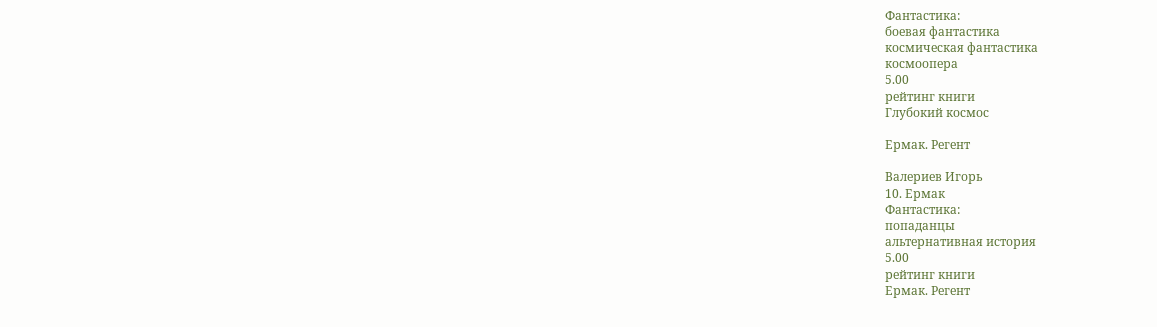Фантастика:
боевая фантастика
космическая фантастика
космоопера
5.00
рейтинг книги
Глубокий космос

Ермак. Регент

Валериев Игорь
10. Ермак
Фантастика:
попаданцы
альтернативная история
5.00
рейтинг книги
Ермак. Регент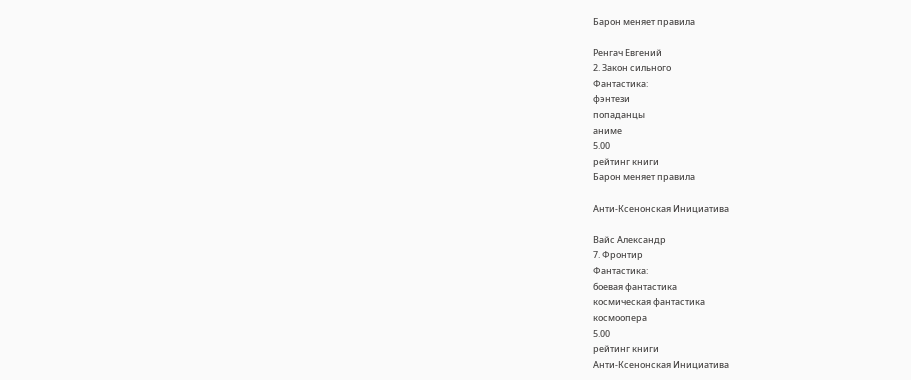Барон меняет правила

Ренгач Евгений
2. Закон сильного
Фантастика:
фэнтези
попаданцы
аниме
5.00
рейтинг книги
Барон меняет правила

Анти-Ксенонская Инициатива

Вайс Александр
7. Фронтир
Фантастика:
боевая фантастика
космическая фантастика
космоопера
5.00
рейтинг книги
Анти-Ксенонская Инициатива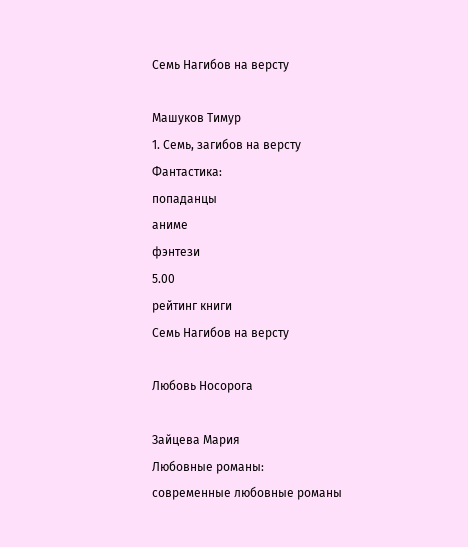Семь Нагибов на версту

Машуков Тимур
1. Семь, загибов на версту
Фантастика:
попаданцы
аниме
фэнтези
5.00
рейтинг книги
Семь Нагибов на версту

Любовь Носорога

Зайцева Мария
Любовные романы:
современные любовные романы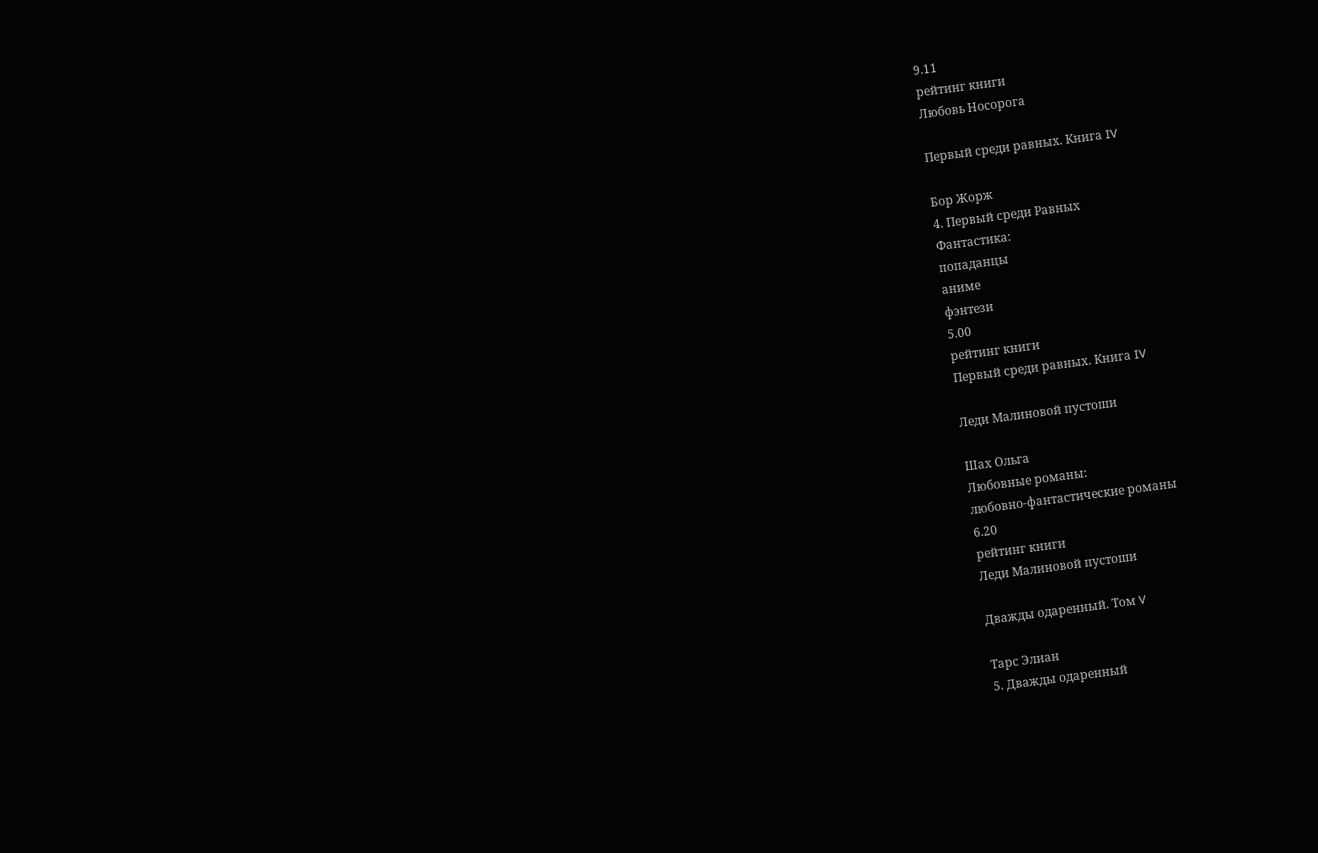9.11
рейтинг книги
Любовь Носорога

Первый среди равных. Книга IV

Бор Жорж
4. Первый среди Равных
Фантастика:
попаданцы
аниме
фэнтези
5.00
рейтинг книги
Первый среди равных. Книга IV

Леди Малиновой пустоши

Шах Ольга
Любовные романы:
любовно-фантастические романы
6.20
рейтинг книги
Леди Малиновой пустоши

Дважды одаренный. Том V

Тарс Элиан
5. Дважды одаренный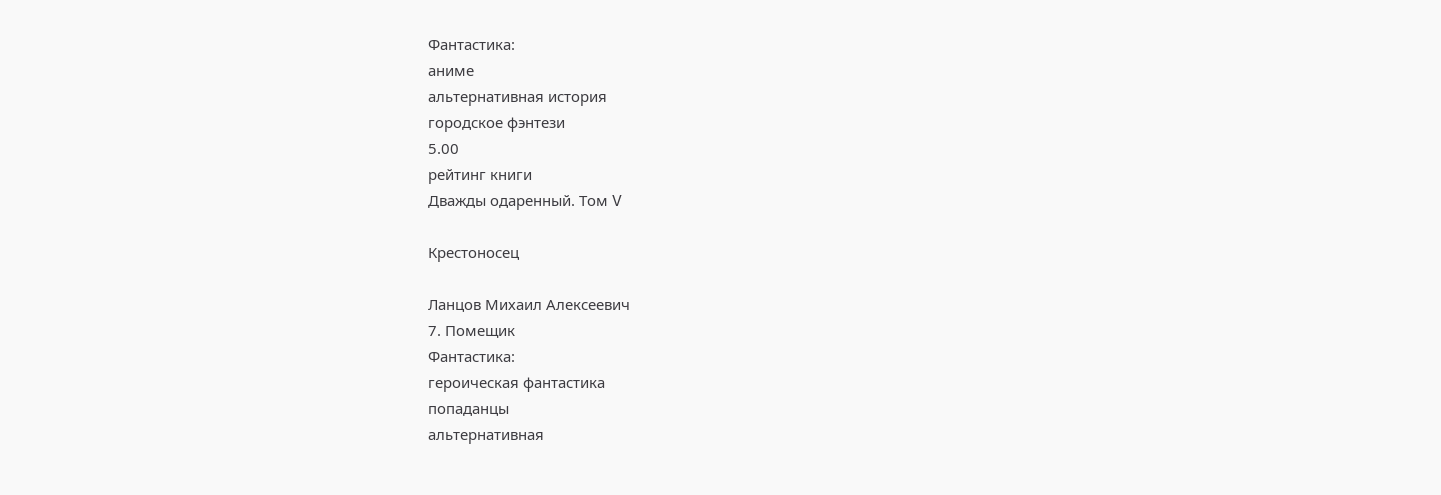Фантастика:
аниме
альтернативная история
городское фэнтези
5.00
рейтинг книги
Дважды одаренный. Том V

Крестоносец

Ланцов Михаил Алексеевич
7. Помещик
Фантастика:
героическая фантастика
попаданцы
альтернативная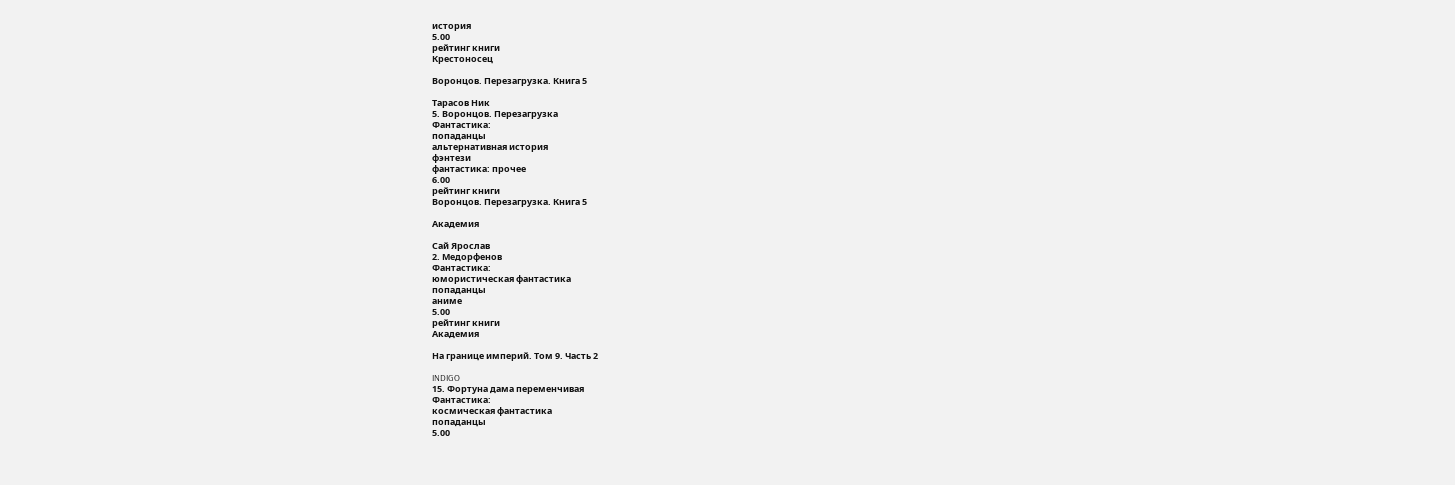история
5.00
рейтинг книги
Крестоносец

Воронцов. Перезагрузка. Книга 5

Тарасов Ник
5. Воронцов. Перезагрузка
Фантастика:
попаданцы
альтернативная история
фэнтези
фантастика: прочее
6.00
рейтинг книги
Воронцов. Перезагрузка. Книга 5

Академия

Сай Ярослав
2. Медорфенов
Фантастика:
юмористическая фантастика
попаданцы
аниме
5.00
рейтинг книги
Академия

На границе империй. Том 9. Часть 2

INDIGO
15. Фортуна дама переменчивая
Фантастика:
космическая фантастика
попаданцы
5.00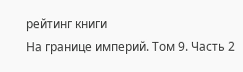рейтинг книги
На границе империй. Том 9. Часть 2